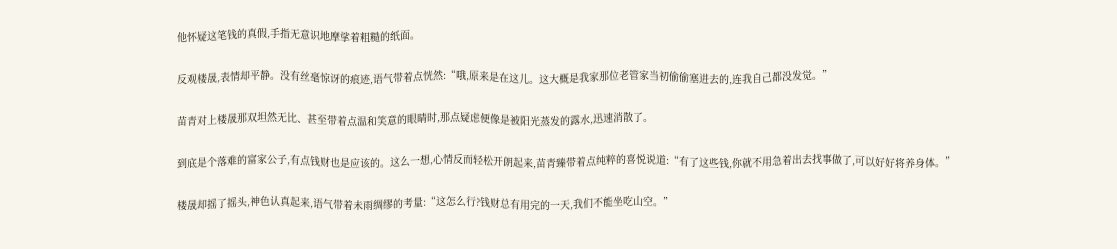他怀疑这笔钱的真假,手指无意识地摩挲着粗糙的纸面。

反观楼晟,表情却平静。没有丝毫惊讶的痕迹,语气带着点恍然:“哦,原来是在这儿。这大概是我家那位老管家当初偷偷塞进去的,连我自己都没发觉。”

苗青对上楼晟那双坦然无比、甚至带着点温和笑意的眼睛时,那点疑虑便像是被阳光蒸发的露水,迅速消散了。

到底是个落难的富家公子,有点钱财也是应该的。这么一想,心情反而轻松开朗起来,苗青臻带着点纯粹的喜悦说道:“有了这些钱,你就不用急着出去找事做了,可以好好将养身体。”

楼晟却摇了摇头,神色认真起来,语气带着未雨绸缪的考量:“这怎么行?钱财总有用完的一天,我们不能坐吃山空。”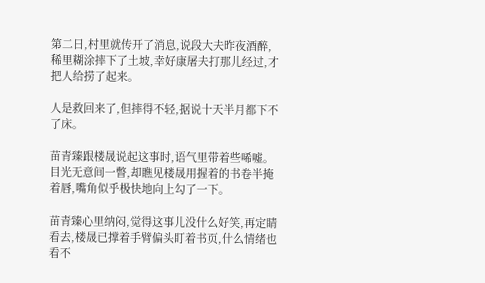第二日,村里就传开了消息,说段大夫昨夜酒醉,稀里糊涂摔下了土坡,幸好康屠夫打那儿经过,才把人给捞了起来。

人是救回来了,但摔得不轻,据说十天半月都下不了床。

苗青臻跟楼晟说起这事时,语气里带着些唏嘘。目光无意间一瞥,却瞧见楼晟用握着的书卷半掩着唇,嘴角似乎极快地向上勾了一下。

苗青臻心里纳闷,觉得这事儿没什么好笑,再定睛看去,楼晟已撑着手臂偏头盯着书页,什么情绪也看不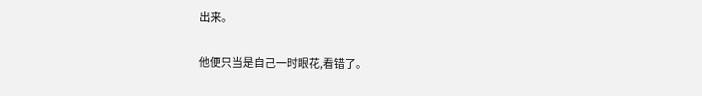出来。

他便只当是自己一时眼花,看错了。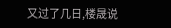又过了几日,楼晟说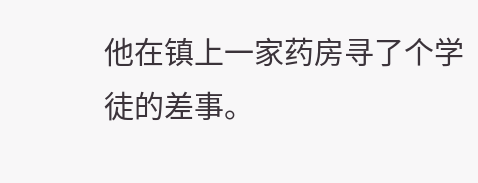他在镇上一家药房寻了个学徒的差事。